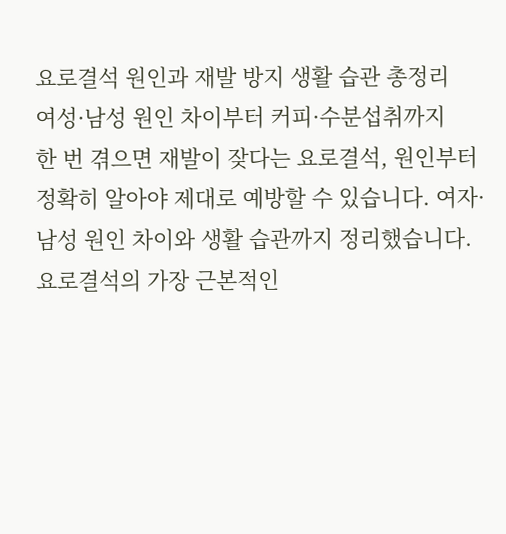요로결석 원인과 재발 방지 생활 습관 총정리
여성·남성 원인 차이부터 커피·수분섭취까지
한 번 겪으면 재발이 잦다는 요로결석, 원인부터 정확히 알아야 제대로 예방할 수 있습니다. 여자·남성 원인 차이와 생활 습관까지 정리했습니다.
요로결석의 가장 근본적인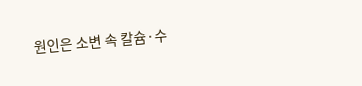원인은 소변 속 칼슘·수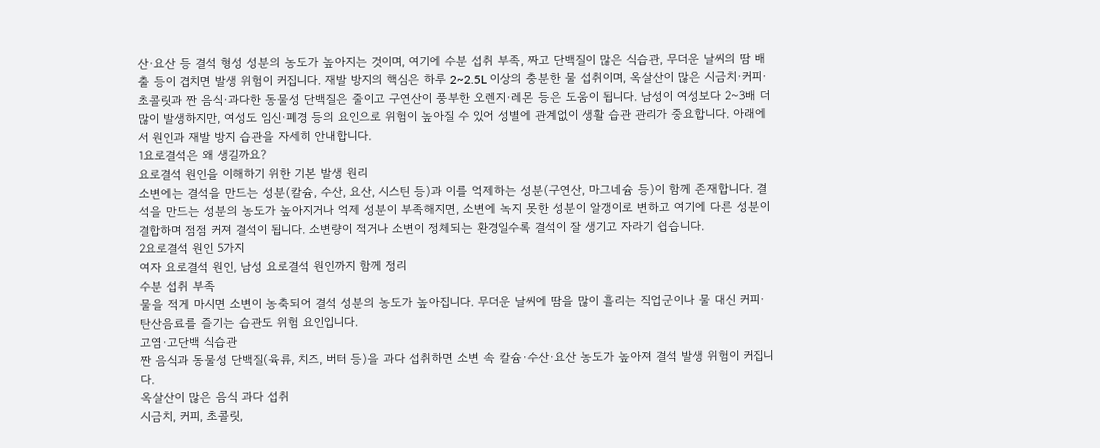산·요산 등 결석 형성 성분의 농도가 높아지는 것이며, 여기에 수분 섭취 부족, 짜고 단백질이 많은 식습관, 무더운 날씨의 땀 배출 등이 겹치면 발생 위험이 커집니다. 재발 방지의 핵심은 하루 2~2.5L 이상의 충분한 물 섭취이며, 옥살산이 많은 시금치·커피·초콜릿과 짠 음식·과다한 동물성 단백질은 줄이고 구연산이 풍부한 오렌지·레몬 등은 도움이 됩니다. 남성이 여성보다 2~3배 더 많이 발생하지만, 여성도 임신·폐경 등의 요인으로 위험이 높아질 수 있어 성별에 관계없이 생활 습관 관리가 중요합니다. 아래에서 원인과 재발 방지 습관을 자세히 안내합니다.
1요로결석은 왜 생길까요?
요로결석 원인을 이해하기 위한 기본 발생 원리
소변에는 결석을 만드는 성분(칼슘, 수산, 요산, 시스틴 등)과 이를 억제하는 성분(구연산, 마그네슘 등)이 함께 존재합니다. 결석을 만드는 성분의 농도가 높아지거나 억제 성분이 부족해지면, 소변에 녹지 못한 성분이 알갱이로 변하고 여기에 다른 성분이 결합하며 점점 커져 결석이 됩니다. 소변량이 적거나 소변이 정체되는 환경일수록 결석이 잘 생기고 자라기 쉽습니다.
2요로결석 원인 5가지
여자 요로결석 원인, 남성 요로결석 원인까지 함께 정리
수분 섭취 부족
물을 적게 마시면 소변이 농축되어 결석 성분의 농도가 높아집니다. 무더운 날씨에 땀을 많이 흘리는 직업군이나 물 대신 커피·탄산음료를 즐기는 습관도 위험 요인입니다.
고염·고단백 식습관
짠 음식과 동물성 단백질(육류, 치즈, 버터 등)을 과다 섭취하면 소변 속 칼슘·수산·요산 농도가 높아져 결석 발생 위험이 커집니다.
옥살산이 많은 음식 과다 섭취
시금치, 커피, 초콜릿,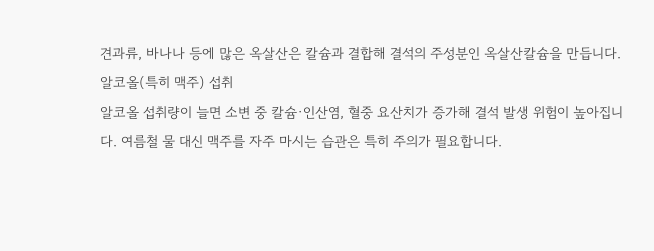견과류, 바나나 등에 많은 옥살산은 칼슘과 결합해 결석의 주성분인 옥살산칼슘을 만듭니다.
알코올(특히 맥주) 섭취
알코올 섭취량이 늘면 소변 중 칼슘·인산염, 혈중 요산치가 증가해 결석 발생 위험이 높아집니다. 여름철 물 대신 맥주를 자주 마시는 습관은 특히 주의가 필요합니다.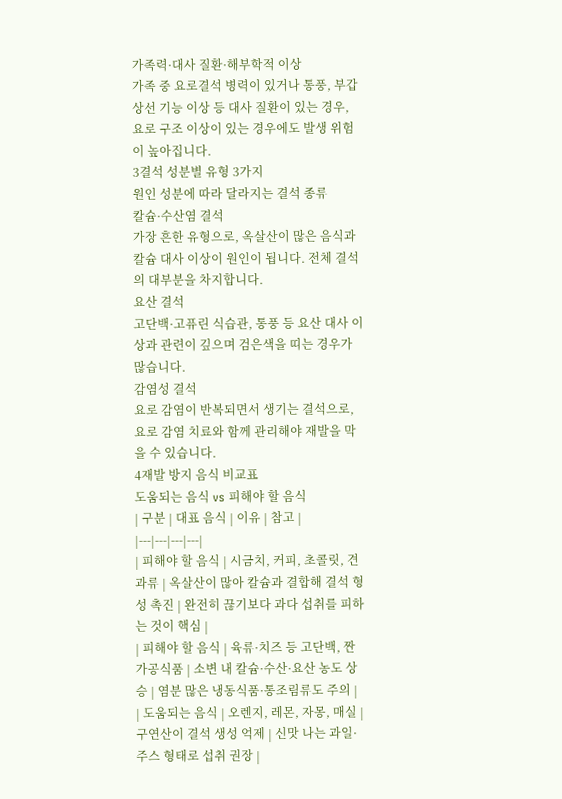가족력·대사 질환·해부학적 이상
가족 중 요로결석 병력이 있거나 통풍, 부갑상선 기능 이상 등 대사 질환이 있는 경우, 요로 구조 이상이 있는 경우에도 발생 위험이 높아집니다.
3결석 성분별 유형 3가지
원인 성분에 따라 달라지는 결석 종류
칼슘·수산염 결석
가장 흔한 유형으로, 옥살산이 많은 음식과 칼슘 대사 이상이 원인이 됩니다. 전체 결석의 대부분을 차지합니다.
요산 결석
고단백·고퓨린 식습관, 통풍 등 요산 대사 이상과 관련이 깊으며 검은색을 띠는 경우가 많습니다.
감염성 결석
요로 감염이 반복되면서 생기는 결석으로, 요로 감염 치료와 함께 관리해야 재발을 막을 수 있습니다.
4재발 방지 음식 비교표
도움되는 음식 vs 피해야 할 음식
| 구분 | 대표 음식 | 이유 | 참고 |
|---|---|---|---|
| 피해야 할 음식 | 시금치, 커피, 초콜릿, 견과류 | 옥살산이 많아 칼슘과 결합해 결석 형성 촉진 | 완전히 끊기보다 과다 섭취를 피하는 것이 핵심 |
| 피해야 할 음식 | 육류·치즈 등 고단백, 짠 가공식품 | 소변 내 칼슘·수산·요산 농도 상승 | 염분 많은 냉동식품·통조림류도 주의 |
| 도움되는 음식 | 오렌지, 레몬, 자몽, 매실 | 구연산이 결석 생성 억제 | 신맛 나는 과일·주스 형태로 섭취 권장 |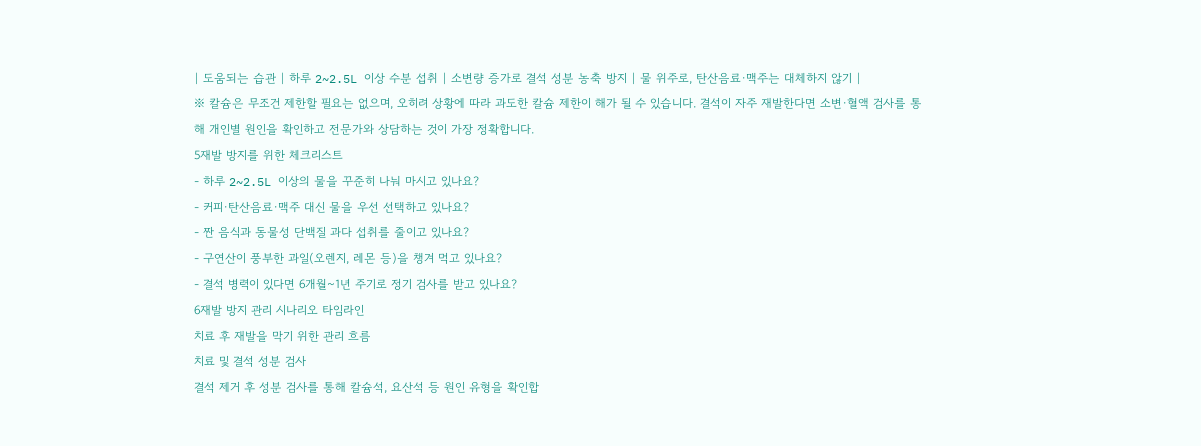| 도움되는 습관 | 하루 2~2.5L 이상 수분 섭취 | 소변량 증가로 결석 성분 농축 방지 | 물 위주로, 탄산음료·맥주는 대체하지 않기 |
※ 칼슘은 무조건 제한할 필요는 없으며, 오히려 상황에 따라 과도한 칼슘 제한이 해가 될 수 있습니다. 결석이 자주 재발한다면 소변·혈액 검사를 통해 개인별 원인을 확인하고 전문가와 상담하는 것이 가장 정확합니다.
5재발 방지를 위한 체크리스트
- 하루 2~2.5L 이상의 물을 꾸준히 나눠 마시고 있나요?
- 커피·탄산음료·맥주 대신 물을 우선 선택하고 있나요?
- 짠 음식과 동물성 단백질 과다 섭취를 줄이고 있나요?
- 구연산이 풍부한 과일(오렌지, 레몬 등)을 챙겨 먹고 있나요?
- 결석 병력이 있다면 6개월~1년 주기로 정기 검사를 받고 있나요?
6재발 방지 관리 시나리오 타임라인
치료 후 재발을 막기 위한 관리 흐름
치료 및 결석 성분 검사
결석 제거 후 성분 검사를 통해 칼슘석, 요산석 등 원인 유형을 확인합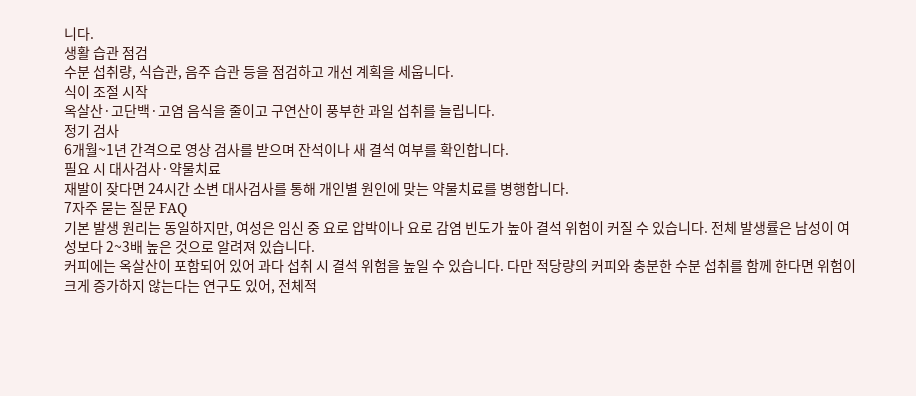니다.
생활 습관 점검
수분 섭취량, 식습관, 음주 습관 등을 점검하고 개선 계획을 세웁니다.
식이 조절 시작
옥살산·고단백·고염 음식을 줄이고 구연산이 풍부한 과일 섭취를 늘립니다.
정기 검사
6개월~1년 간격으로 영상 검사를 받으며 잔석이나 새 결석 여부를 확인합니다.
필요 시 대사검사·약물치료
재발이 잦다면 24시간 소변 대사검사를 통해 개인별 원인에 맞는 약물치료를 병행합니다.
7자주 묻는 질문 FAQ
기본 발생 원리는 동일하지만, 여성은 임신 중 요로 압박이나 요로 감염 빈도가 높아 결석 위험이 커질 수 있습니다. 전체 발생률은 남성이 여성보다 2~3배 높은 것으로 알려져 있습니다.
커피에는 옥살산이 포함되어 있어 과다 섭취 시 결석 위험을 높일 수 있습니다. 다만 적당량의 커피와 충분한 수분 섭취를 함께 한다면 위험이 크게 증가하지 않는다는 연구도 있어, 전체적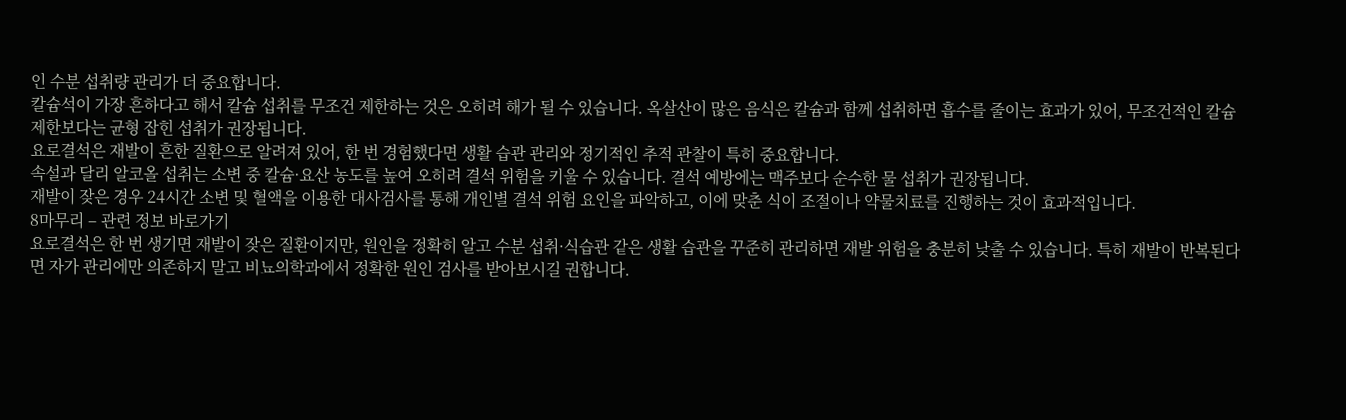인 수분 섭취량 관리가 더 중요합니다.
칼슘석이 가장 흔하다고 해서 칼슘 섭취를 무조건 제한하는 것은 오히려 해가 될 수 있습니다. 옥살산이 많은 음식은 칼슘과 함께 섭취하면 흡수를 줄이는 효과가 있어, 무조건적인 칼슘 제한보다는 균형 잡힌 섭취가 권장됩니다.
요로결석은 재발이 흔한 질환으로 알려져 있어, 한 번 경험했다면 생활 습관 관리와 정기적인 추적 관찰이 특히 중요합니다.
속설과 달리 알코올 섭취는 소변 중 칼슘·요산 농도를 높여 오히려 결석 위험을 키울 수 있습니다. 결석 예방에는 맥주보다 순수한 물 섭취가 권장됩니다.
재발이 잦은 경우 24시간 소변 및 혈액을 이용한 대사검사를 통해 개인별 결석 위험 요인을 파악하고, 이에 맞춘 식이 조절이나 약물치료를 진행하는 것이 효과적입니다.
8마무리 – 관련 정보 바로가기
요로결석은 한 번 생기면 재발이 잦은 질환이지만, 원인을 정확히 알고 수분 섭취·식습관 같은 생활 습관을 꾸준히 관리하면 재발 위험을 충분히 낮출 수 있습니다. 특히 재발이 반복된다면 자가 관리에만 의존하지 말고 비뇨의학과에서 정확한 원인 검사를 받아보시길 권합니다.